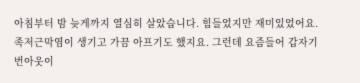아침부터 밤 늦게까지 열심히 살았습니다. 힘들었지만 재미있었어요. 족저근막염이 생기고 가끔 아프기도 했지요. 그런데 요즘들어 갑자기 번아웃이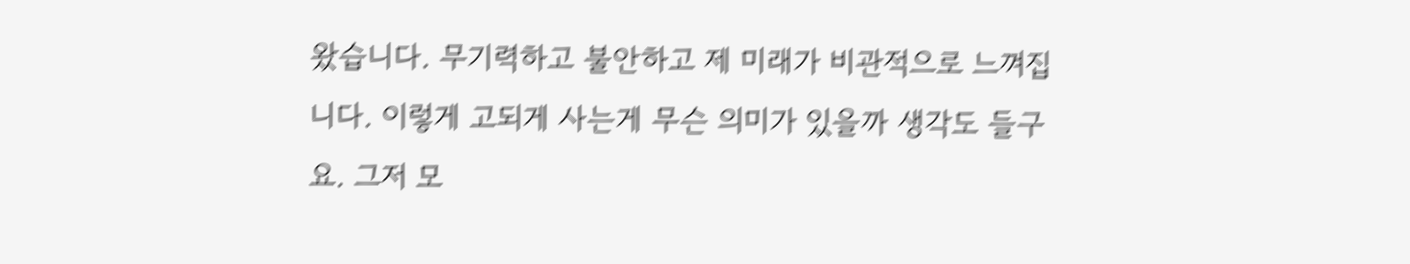왔습니다. 무기력하고 불안하고 제 미래가 비관적으로 느껴집니다. 이렇게 고되게 사는게 무슨 의미가 있을까 생각도 들구요. 그저 모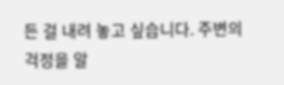든 걸 내려 놓고 싶습니다. 주변의 걱정을 알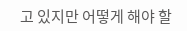고 있지만 어떻게 해야 할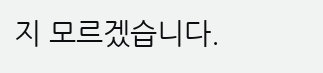지 모르겠습니다.